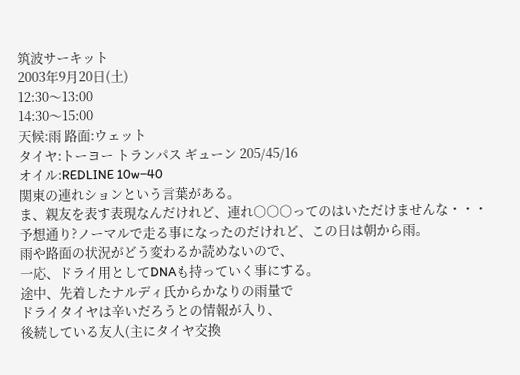筑波サーキット
2003年9月20日(土)
12:30〜13:00
14:30〜15:00
天候:雨 路面:ウェット
タイヤ:トーヨー トランパス ギューン 205/45/16
オイル:REDLINE 10w−40
関東の連れションという言葉がある。
ま、親友を表す表現なんだけれど、連れ○○○ってのはいただけませんな・・・
予想通り?ノーマルで走る事になったのだけれど、この日は朝から雨。
雨や路面の状況がどう変わるか読めないので、
一応、ドライ用としてDNAも持っていく事にする。
途中、先着したナルディ氏からかなりの雨量で
ドライタイヤは辛いだろうとの情報が入り、
後続している友人(主にタイヤ交換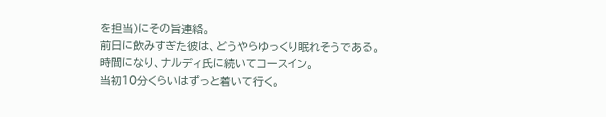を担当)にその旨連絡。
前日に飲みすぎた彼は、どうやらゆっくり眠れそうである。
時間になり、ナルディ氏に続いてコースイン。
当初10分くらいはずっと着いて行く。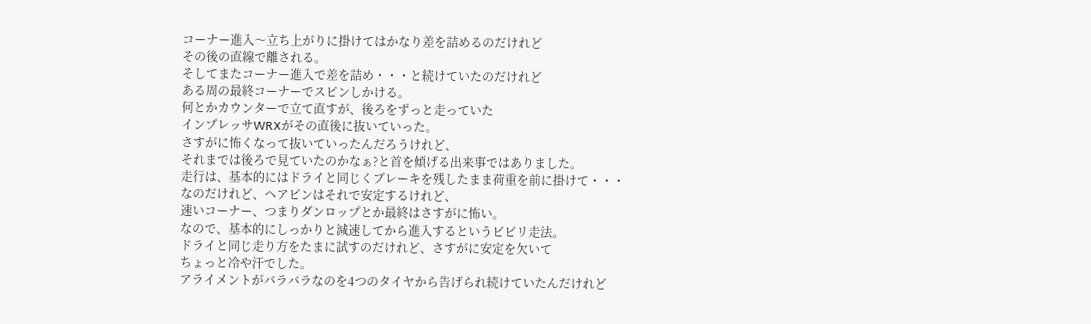コーナー進入〜立ち上がりに掛けてはかなり差を詰めるのだけれど
その後の直線で離される。
そしてまたコーナー進入で差を詰め・・・と続けていたのだけれど
ある周の最終コーナーでスピンしかける。
何とかカウンターで立て直すが、後ろをずっと走っていた
インプレッサWRXがその直後に抜いていった。
さすがに怖くなって抜いていったんだろうけれど、
それまでは後ろで見ていたのかなぁ?と首を傾げる出来事ではありました。
走行は、基本的にはドライと同じくブレーキを残したまま荷重を前に掛けて・・・
なのだけれど、ヘアピンはそれで安定するけれど、
速いコーナー、つまりダンロップとか最終はさすがに怖い。
なので、基本的にしっかりと減速してから進入するというビビリ走法。
ドライと同じ走り方をたまに試すのだけれど、さすがに安定を欠いて
ちょっと冷や汗でした。
アライメントがバラバラなのを4つのタイヤから告げられ続けていたんだけれど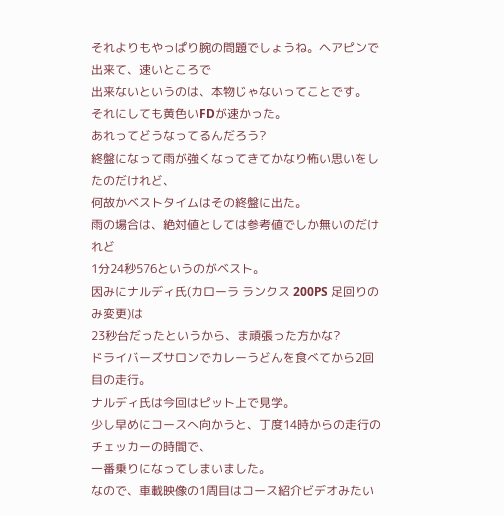それよりもやっぱり腕の問題でしょうね。ヘアピンで出来て、速いところで
出来ないというのは、本物じゃないってことです。
それにしても黄色いFDが速かった。
あれってどうなってるんだろう?
終盤になって雨が強くなってきてかなり怖い思いをしたのだけれど、
何故かベストタイムはその終盤に出た。
雨の場合は、絶対値としては参考値でしか無いのだけれど
1分24秒576というのがベスト。
因みにナルディ氏(カローラ ランクス 200PS 足回りのみ変更)は
23秒台だったというから、ま頑張った方かな?
ドライバーズサロンでカレーうどんを食べてから2回目の走行。
ナルディ氏は今回はピット上で見学。
少し早めにコースへ向かうと、丁度14時からの走行のチェッカーの時間で、
一番乗りになってしまいました。
なので、車載映像の1周目はコース紹介ビデオみたい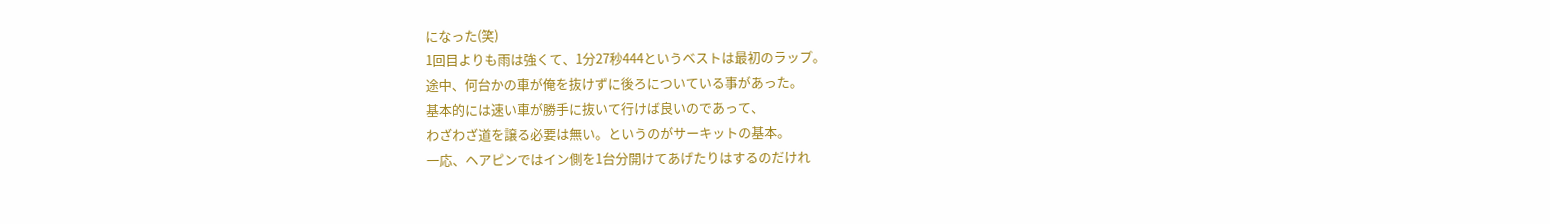になった(笑)
1回目よりも雨は強くて、1分27秒444というベストは最初のラップ。
途中、何台かの車が俺を抜けずに後ろについている事があった。
基本的には速い車が勝手に抜いて行けば良いのであって、
わざわざ道を譲る必要は無い。というのがサーキットの基本。
一応、ヘアピンではイン側を1台分開けてあげたりはするのだけれ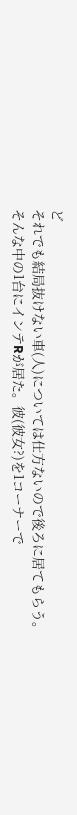ど
それでも結局抜けない車(人)については仕方ないので後ろに居てもらう。
そんな中の1台にインテRが居た。彼(彼女?)を1コーナーで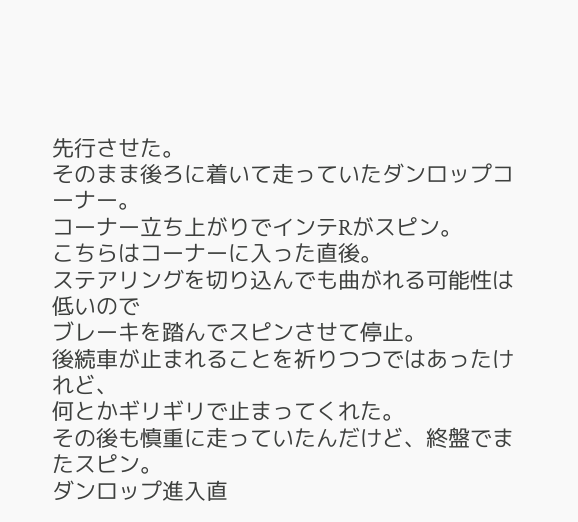先行させた。
そのまま後ろに着いて走っていたダンロップコーナー。
コーナー立ち上がりでインテRがスピン。
こちらはコーナーに入った直後。
ステアリングを切り込んでも曲がれる可能性は低いので
ブレーキを踏んでスピンさせて停止。
後続車が止まれることを祈りつつではあったけれど、
何とかギリギリで止まってくれた。
その後も慎重に走っていたんだけど、終盤でまたスピン。
ダンロップ進入直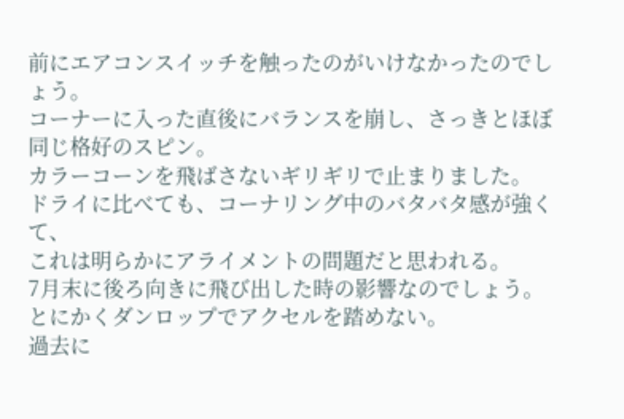前にエアコンスイッチを触ったのがいけなかったのでしょう。
コーナーに入った直後にバランスを崩し、さっきとほぼ同じ格好のスピン。
カラーコーンを飛ばさないギリギリで止まりました。
ドライに比べても、コーナリング中のバタバタ感が強くて、
これは明らかにアライメントの問題だと思われる。
7月末に後ろ向きに飛び出した時の影響なのでしょう。
とにかくダンロップでアクセルを踏めない。
過去に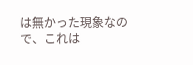は無かった現象なので、これは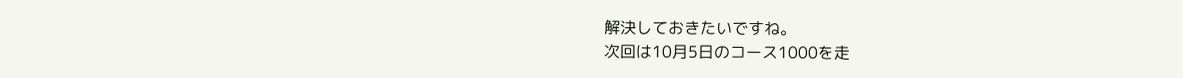解決しておきたいですね。
次回は10月5日のコース1000を走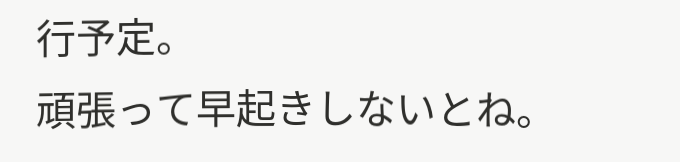行予定。
頑張って早起きしないとね。